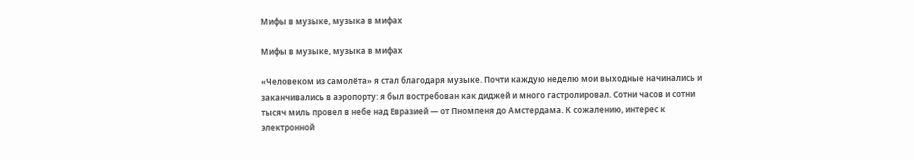Мифы в музыке, музыка в мифах

Мифы в музыке, музыка в мифах

«Человеком из самолёта» я стал благодаря музыке. Почти каждую неделю мои выходные начинались и заканчивались в аэропорту: я был востребован как диджей и много гастролировал. Сотни часов и сотни тысяч миль провел в небе над Евразией — от Пномпеня до Амстердама. К сожалению, интерес к электронной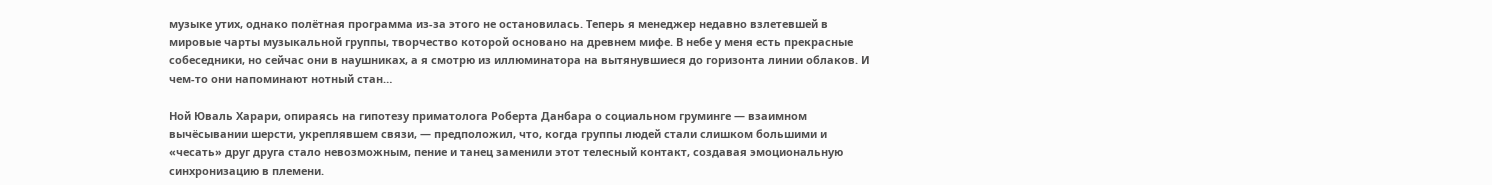музыке утих, однако полётная программа из-за этого не остановилась. Теперь я менеджер недавно взлетевшей в мировые чарты музыкальной группы, творчество которой основано на древнем мифе. В небе у меня есть прекрасные собеседники, но сейчас они в наушниках, а я смотрю из иллюминатора на вытянувшиеся до горизонта линии облаков. И чем-то они напоминают нотный стан…

Ной Юваль Харари, опираясь на гипотезу приматолога Роберта Данбара о социальном груминге — взаимном вычёсывании шерсти, укреплявшем связи, — предположил, что, когда группы людей стали слишком большими и «чесать» друг друга стало невозможным, пение и танец заменили этот телесный контакт, создавая эмоциональную синхронизацию в племени.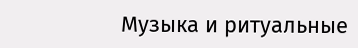Музыка и ритуальные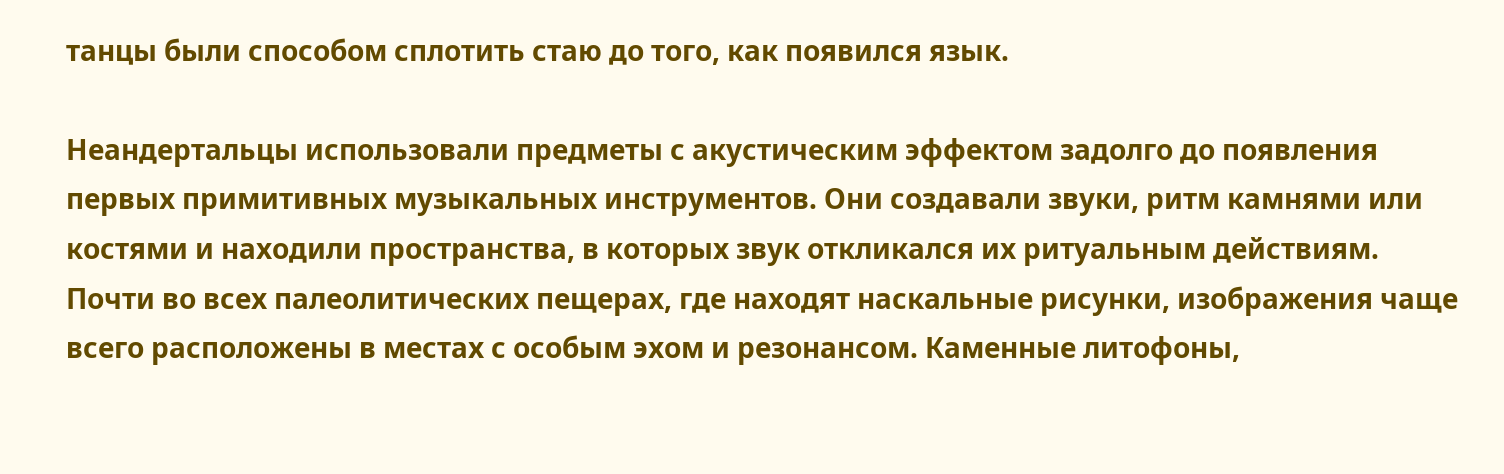танцы были способом сплотить стаю до того, как появился язык.

Неандертальцы использовали предметы с акустическим эффектом задолго до появления первых примитивных музыкальных инструментов. Они создавали звуки, ритм камнями или костями и находили пространства, в которых звук откликался их ритуальным действиям. Почти во всех палеолитических пещерах, где находят наскальные рисунки, изображения чаще всего расположены в местах с особым эхом и резонансом. Каменные литофоны,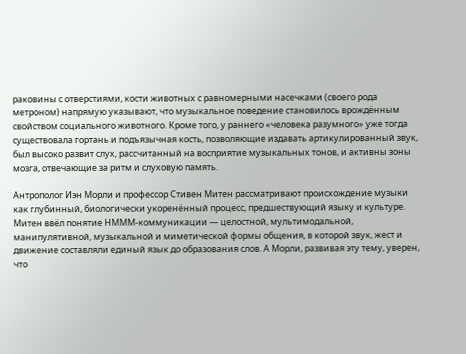раковины с отверстиями, кости животных с равномерными насечками (своего рода метроном) напрямую указывают, что музыкальное поведение становилось врождённым свойством социального животного. Кроме того, у раннего «человека разумного» уже тогда существовала гортань и подъязычная кость, позволяющие издавать артикулированный звук, был высоко развит слух, рассчитанный на восприятие музыкальных тонов, и активны зоны мозга, отвечающие за ритм и слуховую память.

Антрополог Иэн Морли и профессор Стивен Митен рассматривают происхождение музыки как глубинный, биологически укоренённый процесс, предшествующий языку и культуре. Митен ввёл понятие HMMM-коммуникации — целостной, мультимодальной, манипулятивной, музыкальной и миметической формы общения, в которой звук, жест и движение составляли единый язык до образования слов. А Морли, развивая эту тему, уверен, что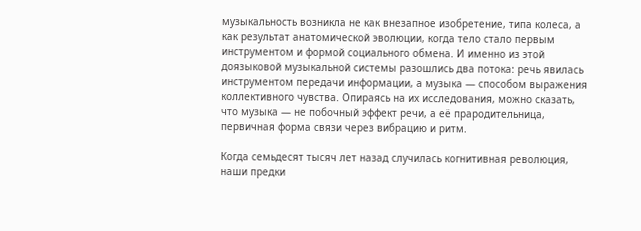музыкальность возникла не как внезапное изобретение, типа колеса, а как результат анатомической эволюции, когда тело стало первым инструментом и формой социального обмена. И именно из этой доязыковой музыкальной системы разошлись два потока: речь явилась инструментом передачи информации, а музыка — способом выражения коллективного чувства. Опираясь на их исследования, можно сказать, что музыка — не побочный эффект речи, а её прародительница, первичная форма связи через вибрацию и ритм.

Когда семьдесят тысяч лет назад случилась когнитивная революция, наши предки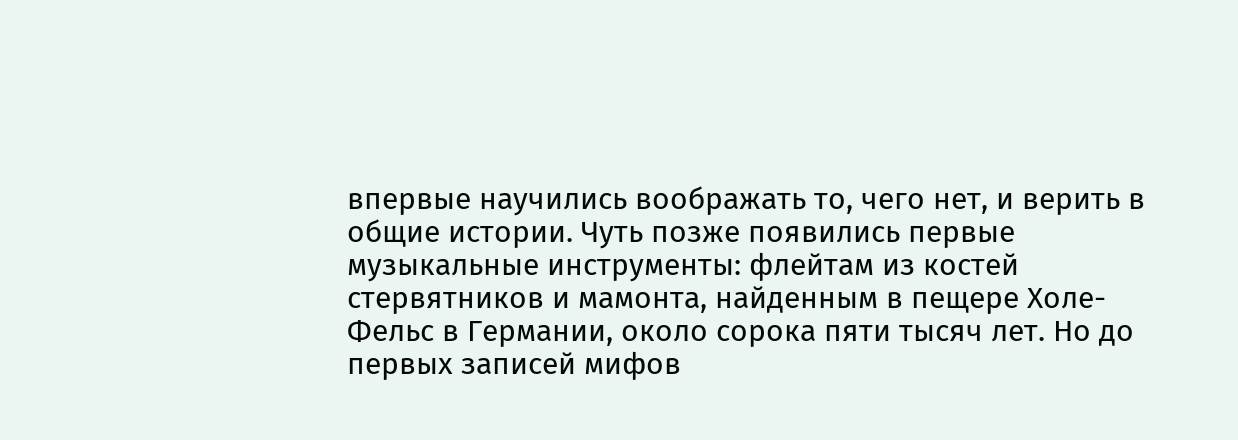впервые научились воображать то, чего нет, и верить в общие истории. Чуть позже появились первые музыкальные инструменты: флейтам из костей стервятников и мамонта, найденным в пещере Холе-Фельс в Германии, около сорока пяти тысяч лет. Но до первых записей мифов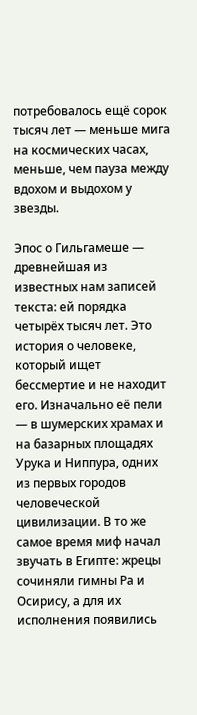потребовалось ещё сорок тысяч лет — меньше мига на космических часах, меньше, чем пауза между вдохом и выдохом у звезды.

Эпос о Гильгамеше — древнейшая из известных нам записей текста: ей порядка четырёх тысяч лет. Это история о человеке, который ищет бессмертие и не находит его. Изначально её пели — в шумерских храмах и на базарных площадях Урука и Ниппура, одних из первых городов человеческой цивилизации. В то же самое время миф начал звучать в Египте: жрецы сочиняли гимны Ра и Осирису, а для их исполнения появились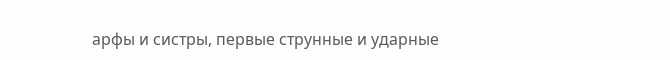арфы и систры, первые струнные и ударные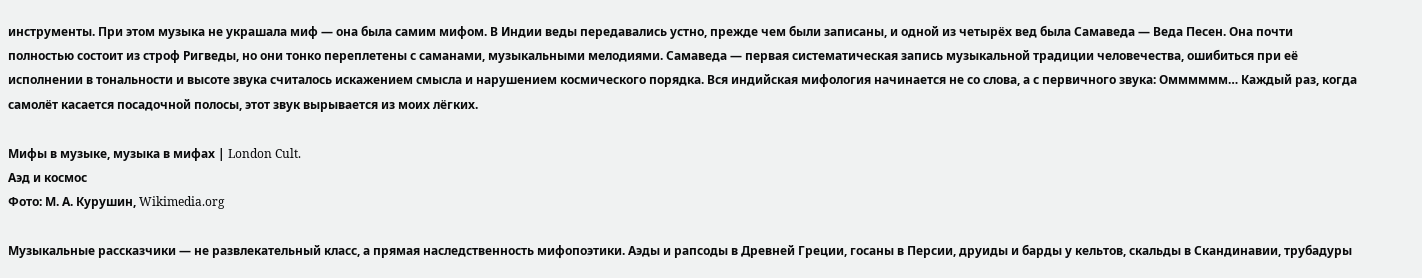инструменты. При этом музыка не украшала миф — она была самим мифом. В Индии веды передавались устно, прежде чем были записаны, и одной из четырёх вед была Самаведа — Веда Песен. Она почти полностью состоит из строф Ригведы, но они тонко переплетены с саманами, музыкальными мелодиями. Самаведа — первая систематическая запись музыкальной традиции человечества, ошибиться при её исполнении в тональности и высоте звука считалось искажением смысла и нарушением космического порядка. Вся индийская мифология начинается не со слова, а с первичного звука: Омммммм… Каждый раз, когда самолёт касается посадочной полосы, этот звук вырывается из моих лёгких.

Мифы в музыке, музыка в мифах | London Cult.
Аэд и космос
Фото: М. А. Курушин, Wikimedia.org

Музыкальные рассказчики — не развлекательный класс, а прямая наследственность мифопоэтики. Аэды и рапсоды в Древней Греции, госаны в Персии, друиды и барды у кельтов, скальды в Скандинавии, трубадуры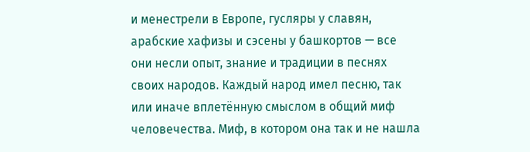и менестрели в Европе, гусляры у славян, арабские хафизы и сэсены у башкортов — все они несли опыт, знание и традиции в песнях своих народов. Каждый народ имел песню, так или иначе вплетённую смыслом в общий миф человечества. Миф, в котором она так и не нашла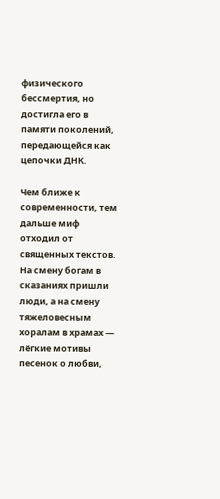физического бессмертия, но достигла его в памяти поколений, передающейся как цепочки ДНК.

Чем ближе к современности, тем дальше миф отходил от священных текстов. На смену богам в сказаниях пришли люди, а на смену тяжеловесным хоралам в храмах — лёгкие мотивы песенок о любви,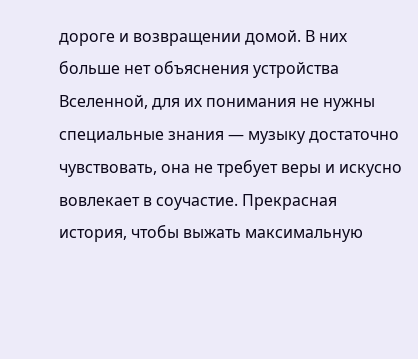дороге и возвращении домой. В них больше нет объяснения устройства Вселенной, для их понимания не нужны специальные знания — музыку достаточно чувствовать, она не требует веры и искусно вовлекает в соучастие. Прекрасная история, чтобы выжать максимальную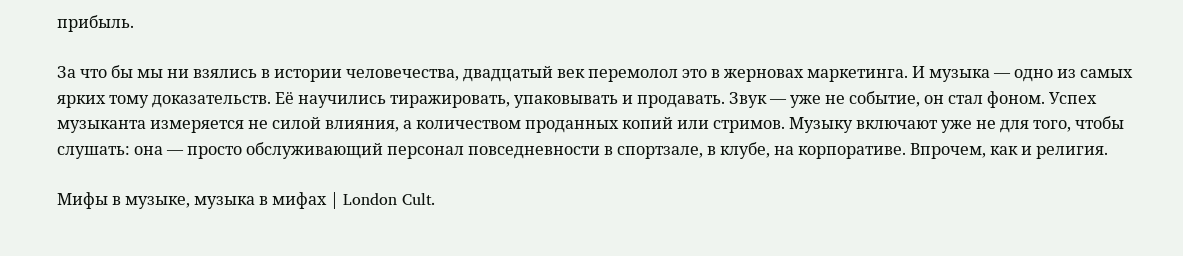прибыль.

За что бы мы ни взялись в истории человечества, двадцатый век перемолол это в жерновах маркетинга. И музыка — одно из самых ярких тому доказательств. Её научились тиражировать, упаковывать и продавать. Звук — уже не событие, он стал фоном. Успех музыканта измеряется не силой влияния, а количеством проданных копий или стримов. Музыку включают уже не для того, чтобы слушать: она — просто обслуживающий персонал повседневности в спортзале, в клубе, на корпоративе. Впрочем, как и религия.

Мифы в музыке, музыка в мифах | London Cult.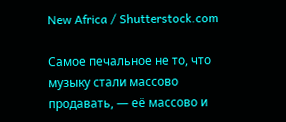New Africa / Shutterstock.com

Самое печальное не то, что музыку стали массово продавать, — её массово и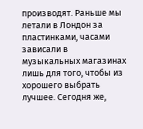производят. Раньше мы летали в Лондон за пластинками, часами зависали в музыкальных магазинах лишь для того, чтобы из хорошего выбрать лучшее. Сегодня же,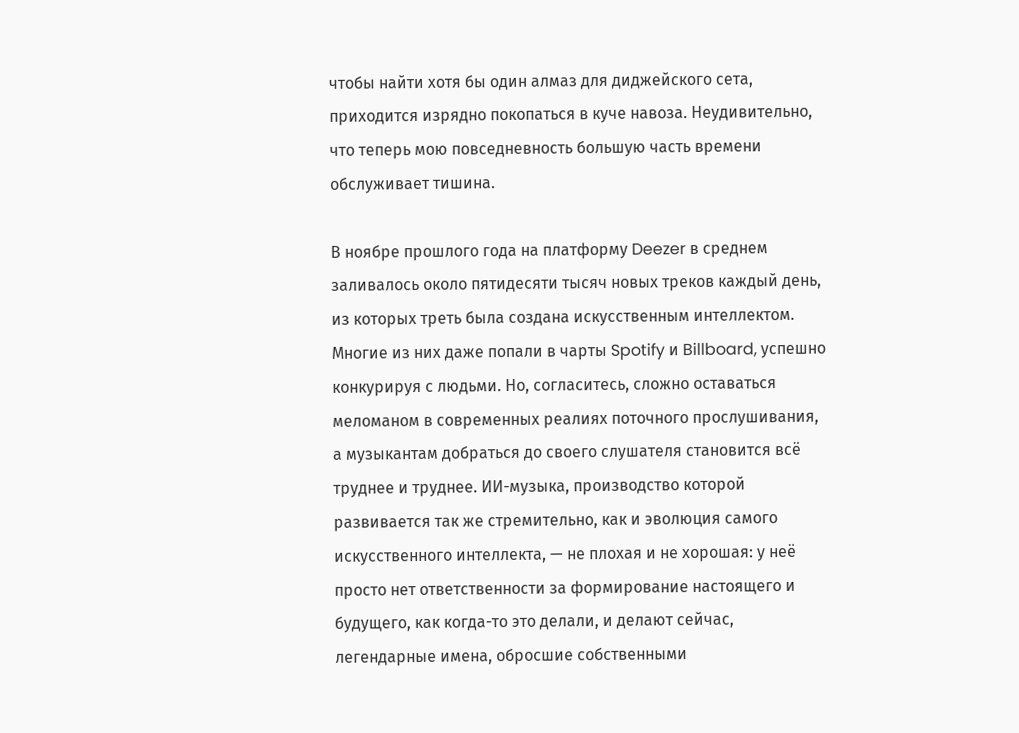чтобы найти хотя бы один алмаз для диджейского сета, приходится изрядно покопаться в куче навоза. Неудивительно, что теперь мою повседневность большую часть времени обслуживает тишина.

В ноябре прошлого года на платформу Deezer в среднем заливалось около пятидесяти тысяч новых треков каждый день, из которых треть была создана искусственным интеллектом. Многие из них даже попали в чарты Spotify и Billboard, успешно конкурируя с людьми. Но, согласитесь, сложно оставаться меломаном в современных реалиях поточного прослушивания, а музыкантам добраться до своего слушателя становится всё труднее и труднее. ИИ-музыка, производство которой развивается так же стремительно, как и эволюция самого искусственного интеллекта, — не плохая и не хорошая: у неё просто нет ответственности за формирование настоящего и будущего, как когда-то это делали, и делают сейчас, легендарные имена, обросшие собственными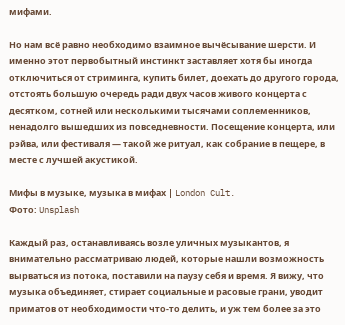мифами.

Но нам всё равно необходимо взаимное вычёсывание шерсти. И именно этот первобытный инстинкт заставляет хотя бы иногда отключиться от стриминга, купить билет, доехать до другого города, отстоять большую очередь ради двух часов живого концерта с десятком, сотней или несколькими тысячами соплеменников, ненадолго вышедших из повседневности. Посещение концерта, или рэйва, или фестиваля — такой же ритуал, как собрание в пещере, в месте с лучшей акустикой.

Мифы в музыке, музыка в мифах | London Cult.
Фото: Unsplash

Каждый раз, останавливаясь возле уличных музыкантов, я внимательно рассматриваю людей, которые нашли возможность вырваться из потока, поставили на паузу себя и время. Я вижу, что музыка объединяет, стирает социальные и расовые грани, уводит приматов от необходимости что-то делить, и уж тем более за это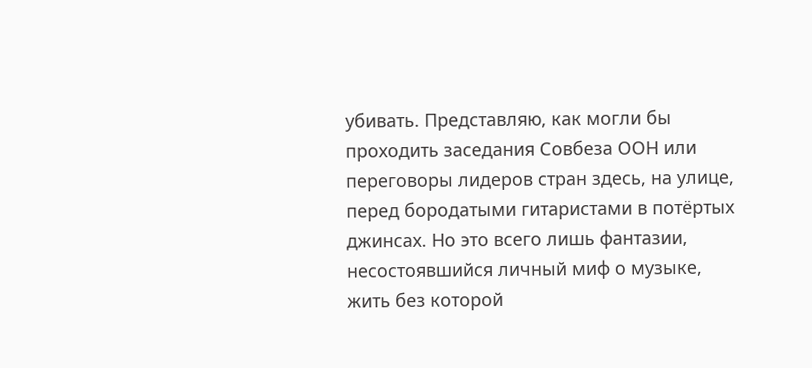убивать. Представляю, как могли бы проходить заседания Совбеза ООН или переговоры лидеров стран здесь, на улице, перед бородатыми гитаристами в потёртых джинсах. Но это всего лишь фантазии, несостоявшийся личный миф о музыке, жить без которой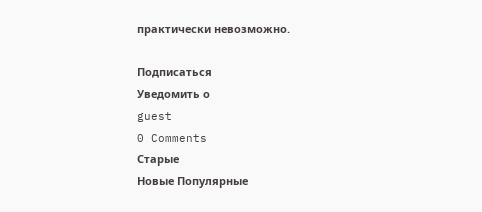практически невозможно.

Подписаться
Уведомить о
guest
0 Comments
Старые
Новые Популярные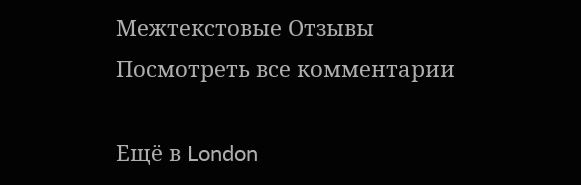Межтекстовые Отзывы
Посмотреть все комментарии

Ещё в London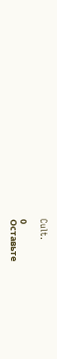Cult.

0
Оставьте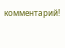комментарий!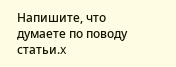Напишите, что думаете по поводу статьи.x